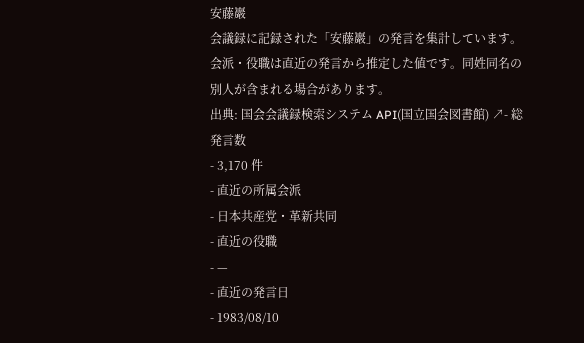安藤巖
会議録に記録された「安藤巖」の発言を集計しています。会派・役職は直近の発言から推定した値です。同姓同名の別人が含まれる場合があります。
出典: 国会会議録検索システム API(国立国会図書館) ↗- 総発言数
- 3,170 件
- 直近の所属会派
- 日本共産党・革新共同
- 直近の役職
- —
- 直近の発言日
- 1983/08/10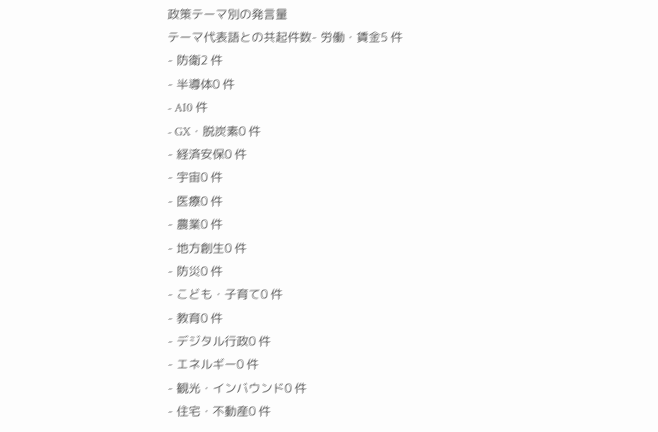政策テーマ別の発言量
テーマ代表語との共起件数- 労働・賃金5 件
- 防衛2 件
- 半導体0 件
- AI0 件
- GX・脱炭素0 件
- 経済安保0 件
- 宇宙0 件
- 医療0 件
- 農業0 件
- 地方創生0 件
- 防災0 件
- こども・子育て0 件
- 教育0 件
- デジタル行政0 件
- エネルギー0 件
- 観光・インバウンド0 件
- 住宅・不動産0 件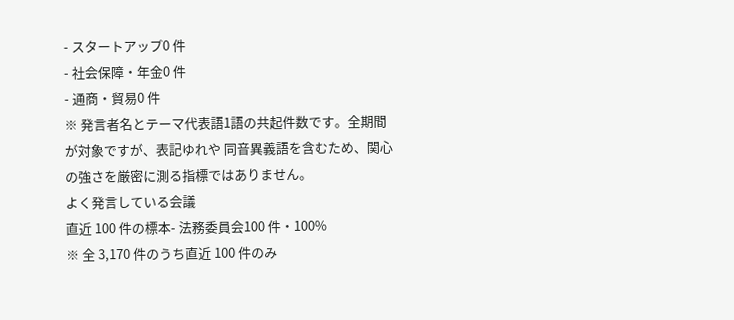- スタートアップ0 件
- 社会保障・年金0 件
- 通商・貿易0 件
※ 発言者名とテーマ代表語1語の共起件数です。全期間が対象ですが、表記ゆれや 同音異義語を含むため、関心の強さを厳密に測る指標ではありません。
よく発言している会議
直近 100 件の標本- 法務委員会100 件・100%
※ 全 3,170 件のうち直近 100 件のみ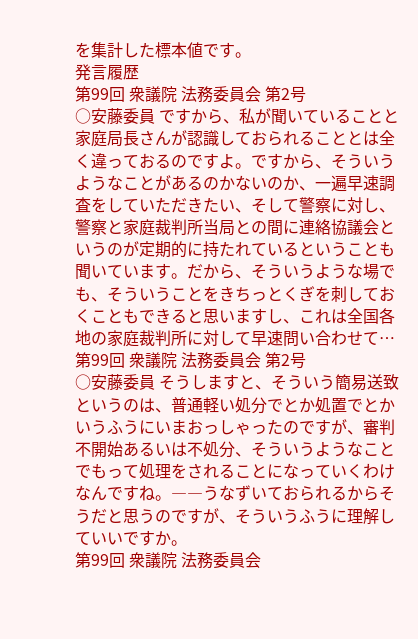を集計した標本値です。
発言履歴
第99回 衆議院 法務委員会 第2号
○安藤委員 ですから、私が聞いていることと家庭局長さんが認識しておられることとは全く違っておるのですよ。ですから、そういうようなことがあるのかないのか、一遍早速調査をしていただきたい、そして警察に対し、警察と家庭裁判所当局との間に連絡協議会というのが定期的に持たれているということも聞いています。だから、そういうような場でも、そういうことをきちっとくぎを刺しておくこともできると思いますし、これは全国各地の家庭裁判所に対して早速問い合わせて…
第99回 衆議院 法務委員会 第2号
○安藤委員 そうしますと、そういう簡易送致というのは、普通軽い処分でとか処置でとかいうふうにいまおっしゃったのですが、審判不開始あるいは不処分、そういうようなことでもって処理をされることになっていくわけなんですね。――うなずいておられるからそうだと思うのですが、そういうふうに理解していいですか。
第99回 衆議院 法務委員会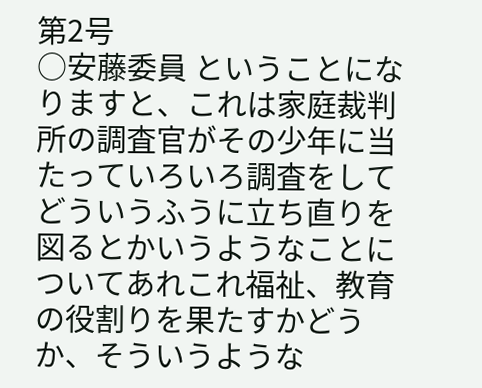第2号
○安藤委員 ということになりますと、これは家庭裁判所の調査官がその少年に当たっていろいろ調査をしてどういうふうに立ち直りを図るとかいうようなことについてあれこれ福祉、教育の役割りを果たすかどうか、そういうような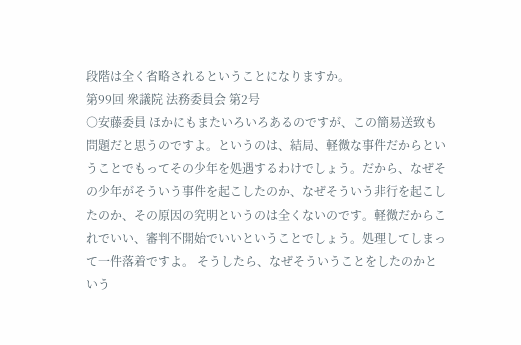段階は全く省略されるということになりますか。
第99回 衆議院 法務委員会 第2号
○安藤委員 ほかにもまたいろいろあるのですが、この簡易送致も問題だと思うのですよ。というのは、結局、軽微な事件だからということでもってその少年を処遇するわけでしょう。だから、なぜその少年がそういう事件を起こしたのか、なぜそういう非行を起こしたのか、その原因の究明というのは全くないのです。軽微だからこれでいい、審判不開始でいいということでしょう。処理してしまって一件落着ですよ。 そうしたら、なぜそういうことをしたのかという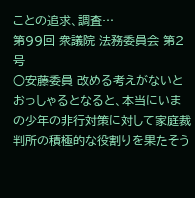ことの追求、調査…
第99回 衆議院 法務委員会 第2号
○安藤委員 改める考えがないとおっしゃるとなると、本当にいまの少年の非行対策に対して家庭裁判所の積極的な役割りを果たそう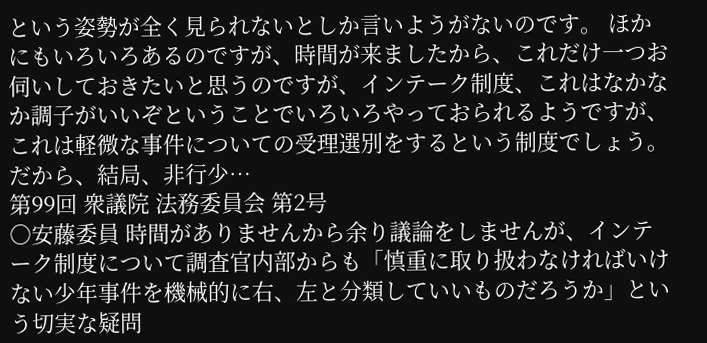という姿勢が全く見られないとしか言いようがないのです。 ほかにもいろいろあるのですが、時間が来ましたから、これだけ一つお伺いしておきたいと思うのですが、インテーク制度、これはなかなか調子がいいぞということでいろいろやっておられるようですが、これは軽微な事件についての受理選別をするという制度でしょう。だから、結局、非行少…
第99回 衆議院 法務委員会 第2号
○安藤委員 時間がありませんから余り議論をしませんが、インテーク制度について調査官内部からも「慎重に取り扱わなければいけない少年事件を機械的に右、左と分類していいものだろうか」という切実な疑問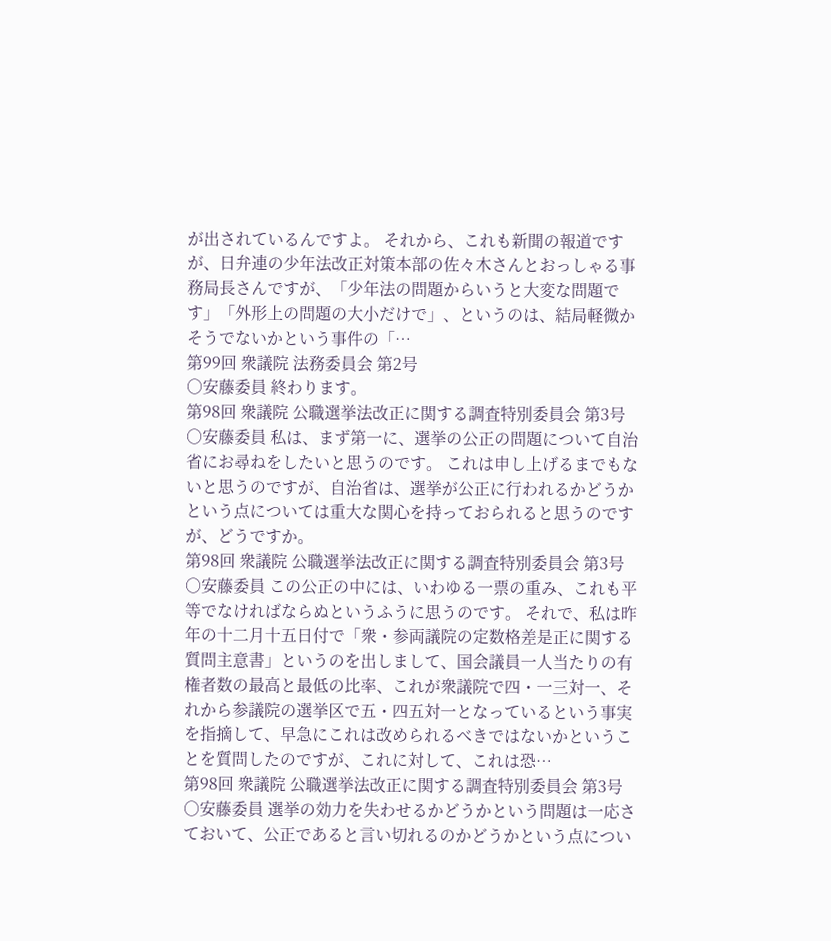が出されているんですよ。 それから、これも新聞の報道ですが、日弁連の少年法改正対策本部の佐々木さんとおっしゃる事務局長さんですが、「少年法の問題からいうと大変な問題です」「外形上の問題の大小だけで」、というのは、結局軽微かそうでないかという事件の「…
第99回 衆議院 法務委員会 第2号
○安藤委員 終わります。
第98回 衆議院 公職選挙法改正に関する調査特別委員会 第3号
○安藤委員 私は、まず第一に、選挙の公正の問題について自治省にお尋ねをしたいと思うのです。 これは申し上げるまでもないと思うのですが、自治省は、選挙が公正に行われるかどうかという点については重大な関心を持っておられると思うのですが、どうですか。
第98回 衆議院 公職選挙法改正に関する調査特別委員会 第3号
○安藤委員 この公正の中には、いわゆる一票の重み、これも平等でなければならぬというふうに思うのです。 それで、私は昨年の十二月十五日付で「衆・参両議院の定数格差是正に関する質問主意書」というのを出しまして、国会議員一人当たりの有権者数の最高と最低の比率、これが衆議院で四・一三対一、それから参議院の選挙区で五・四五対一となっているという事実を指摘して、早急にこれは改められるべきではないかということを質問したのですが、これに対して、これは恐…
第98回 衆議院 公職選挙法改正に関する調査特別委員会 第3号
○安藤委員 選挙の効力を失わせるかどうかという問題は一応さておいて、公正であると言い切れるのかどうかという点につい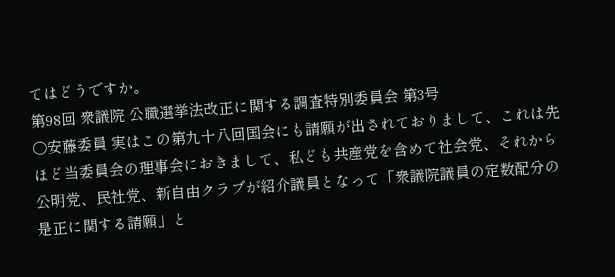てはどうですか。
第98回 衆議院 公職選挙法改正に関する調査特別委員会 第3号
○安藤委員 実はこの第九十八回国会にも請願が出されておりまして、これは先ほど当委員会の理事会におきまして、私ども共産党を含めて社会党、それから公明党、民社党、新自由クラブが紹介議員となって「衆議院議員の定数配分の是正に関する請願」と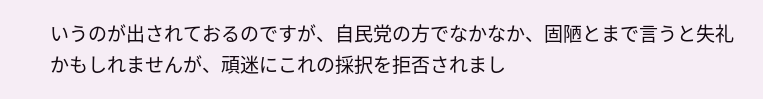いうのが出されておるのですが、自民党の方でなかなか、固陋とまで言うと失礼かもしれませんが、頑迷にこれの採択を拒否されまし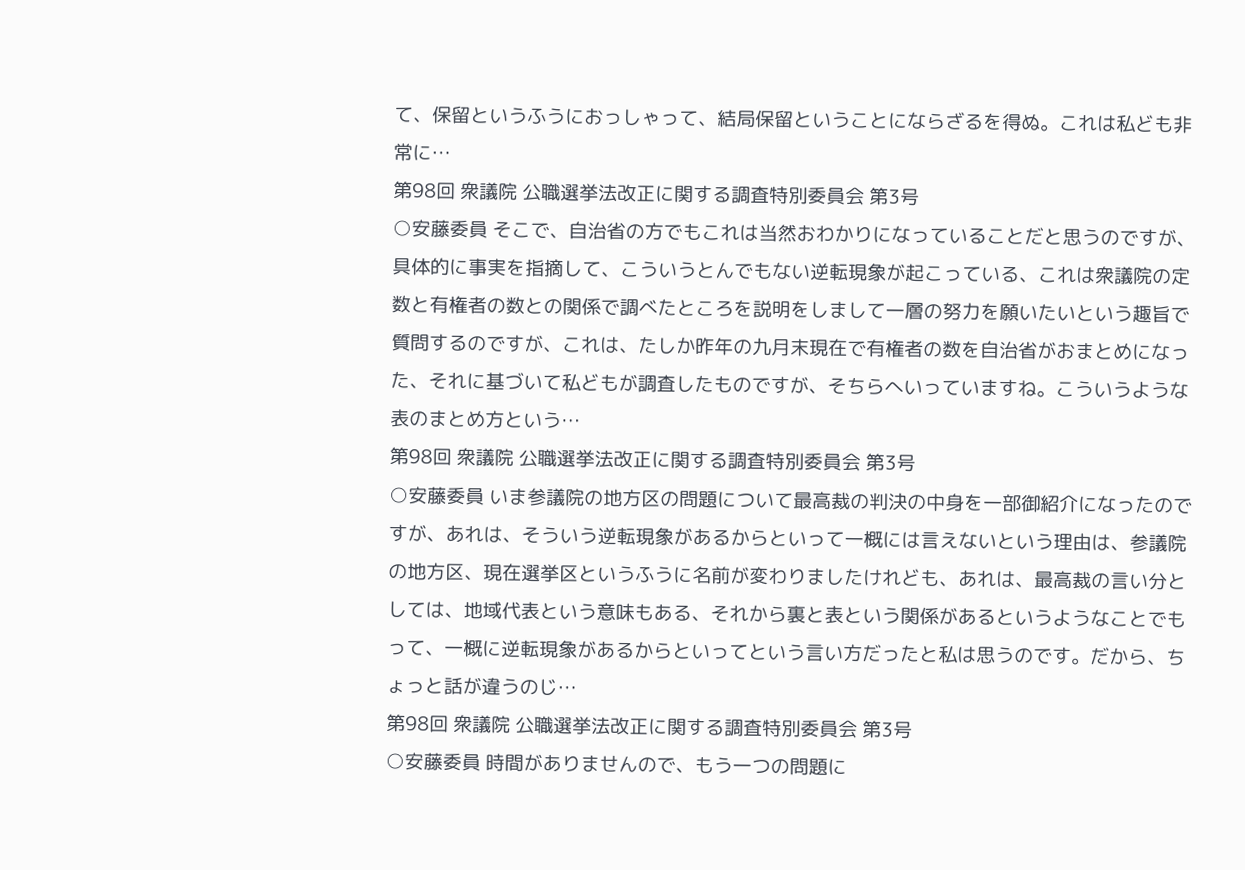て、保留というふうにおっしゃって、結局保留ということにならざるを得ぬ。これは私ども非常に…
第98回 衆議院 公職選挙法改正に関する調査特別委員会 第3号
○安藤委員 そこで、自治省の方でもこれは当然おわかりになっていることだと思うのですが、具体的に事実を指摘して、こういうとんでもない逆転現象が起こっている、これは衆議院の定数と有権者の数との関係で調べたところを説明をしまして一層の努力を願いたいという趣旨で質問するのですが、これは、たしか昨年の九月末現在で有権者の数を自治省がおまとめになった、それに基づいて私どもが調査したものですが、そちらへいっていますね。こういうような表のまとめ方という…
第98回 衆議院 公職選挙法改正に関する調査特別委員会 第3号
○安藤委員 いま参議院の地方区の問題について最高裁の判決の中身を一部御紹介になったのですが、あれは、そういう逆転現象があるからといって一概には言えないという理由は、参議院の地方区、現在選挙区というふうに名前が変わりましたけれども、あれは、最高裁の言い分としては、地域代表という意味もある、それから裏と表という関係があるというようなことでもって、一概に逆転現象があるからといってという言い方だったと私は思うのです。だから、ちょっと話が違うのじ…
第98回 衆議院 公職選挙法改正に関する調査特別委員会 第3号
○安藤委員 時間がありませんので、もう一つの問題に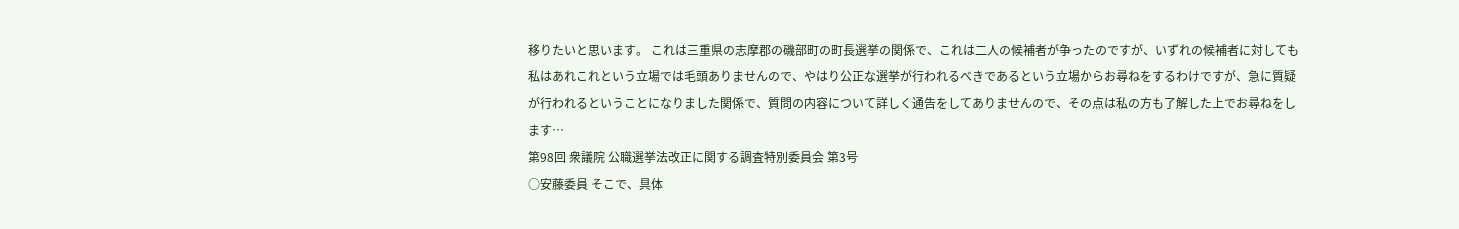移りたいと思います。 これは三重県の志摩郡の磯部町の町長選挙の関係で、これは二人の候補者が争ったのですが、いずれの候補者に対しても私はあれこれという立場では毛頭ありませんので、やはり公正な選挙が行われるべきであるという立場からお尋ねをするわけですが、急に質疑が行われるということになりました関係で、質問の内容について詳しく通告をしてありませんので、その点は私の方も了解した上でお尋ねをします…
第98回 衆議院 公職選挙法改正に関する調査特別委員会 第3号
○安藤委員 そこで、具体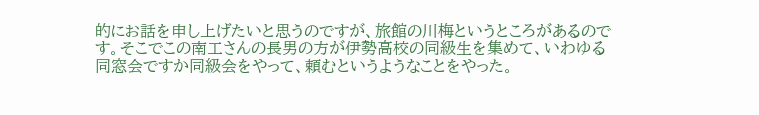的にお話を申し上げたいと思うのですが、旅館の川梅というところがあるのです。そこでこの南工さんの長男の方が伊勢高校の同級生を集めて、いわゆる同窓会ですか同級会をやって、頼むというようなことをやった。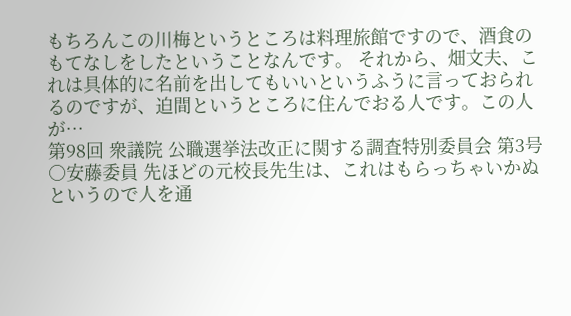もちろんこの川梅というところは料理旅館ですので、酒食のもてなしをしたということなんです。 それから、畑文夫、これは具体的に名前を出してもいいというふうに言っておられるのですが、迫間というところに住んでおる人です。この人が…
第98回 衆議院 公職選挙法改正に関する調査特別委員会 第3号
○安藤委員 先ほどの元校長先生は、これはもらっちゃいかぬというので人を通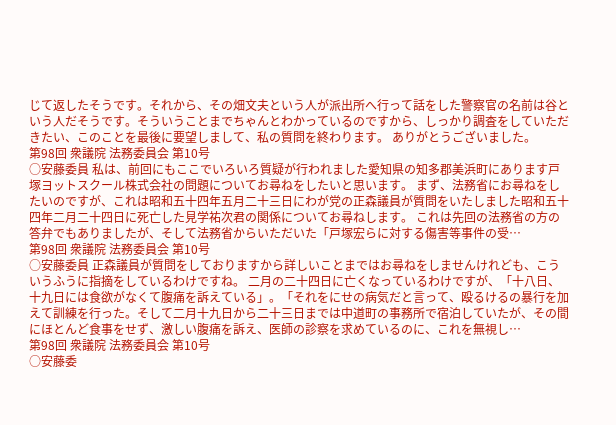じて返したそうです。それから、その畑文夫という人が派出所へ行って話をした警察官の名前は谷という人だそうです。そういうことまでちゃんとわかっているのですから、しっかり調査をしていただきたい、このことを最後に要望しまして、私の質問を終わります。 ありがとうございました。
第98回 衆議院 法務委員会 第10号
○安藤委員 私は、前回にもここでいろいろ質疑が行われました愛知県の知多郡美浜町にあります戸塚ヨットスクール株式会社の問題についてお尋ねをしたいと思います。 まず、法務省にお尋ねをしたいのですが、これは昭和五十四年五月二十三日にわが党の正森議員が質問をいたしました昭和五十四年二月二十四日に死亡した見学祐次君の関係についてお尋ねします。 これは先回の法務省の方の答弁でもありましたが、そして法務省からいただいた「戸塚宏らに対する傷害等事件の受…
第98回 衆議院 法務委員会 第10号
○安藤委員 正森議員が質問をしておりますから詳しいことまではお尋ねをしませんけれども、こういうふうに指摘をしているわけですね。 二月の二十四日に亡くなっているわけですが、「十八日、十九日には食欲がなくて腹痛を訴えている」。「それをにせの病気だと言って、殴るけるの暴行を加えて訓練を行った。そして二月十九日から二十三日までは中道町の事務所で宿泊していたが、その間にほとんど食事をせず、激しい腹痛を訴え、医師の診察を求めているのに、これを無視し…
第98回 衆議院 法務委員会 第10号
○安藤委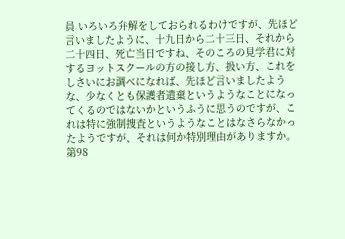員 いろいろ弁解をしておられるわけですが、先ほど言いましたように、十九日から二十三日、それから二十四日、死亡当日ですね、そのころの見学君に対するヨットスクールの方の接し方、扱い方、これをしさいにお調べになれば、先ほど言いましたような、少なくとも保護者遺棄というようなことになってくるのではないかというふうに思うのですが、これは特に強制捜査というようなことはなさらなかったようですが、それは何か特別理由がありますか。
第98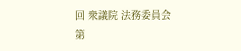回 衆議院 法務委員会 第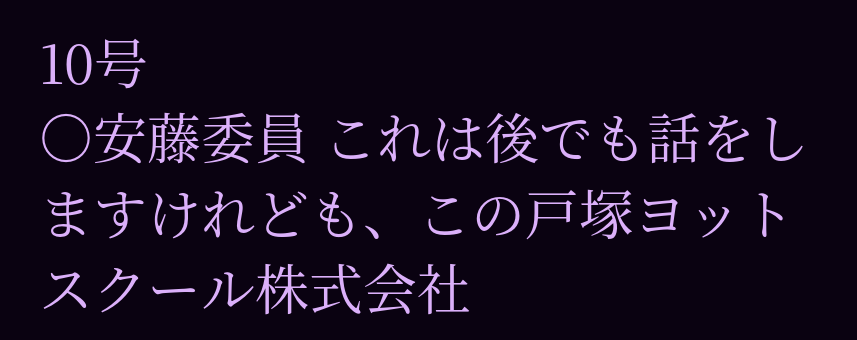10号
○安藤委員 これは後でも話をしますけれども、この戸塚ヨットスクール株式会社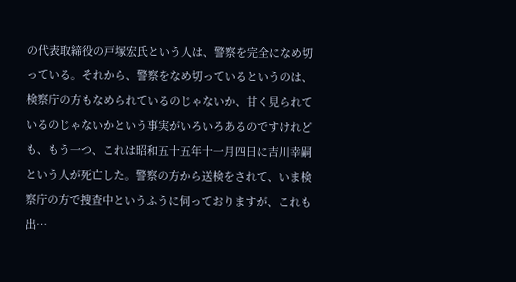の代表取締役の戸塚宏氏という人は、警察を完全になめ切っている。それから、警察をなめ切っているというのは、検察庁の方もなめられているのじゃないか、甘く見られているのじゃないかという事実がいろいろあるのですけれども、もう一つ、これは昭和五十五年十一月四日に吉川幸嗣という人が死亡した。警察の方から送検をされて、いま検察庁の方で捜査中というふうに伺っておりますが、これも出…